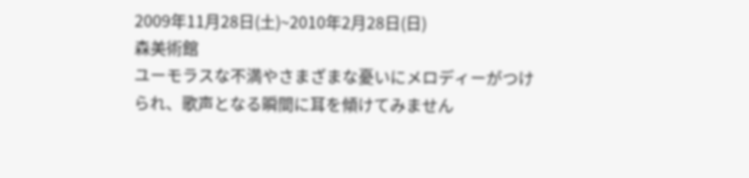2009年11月28日(土)~2010年2月28日(日)
森美術館
ユーモラスな不満やさまざまな憂いにメロディーがつけられ、歌声となる瞬間に耳を傾けてみません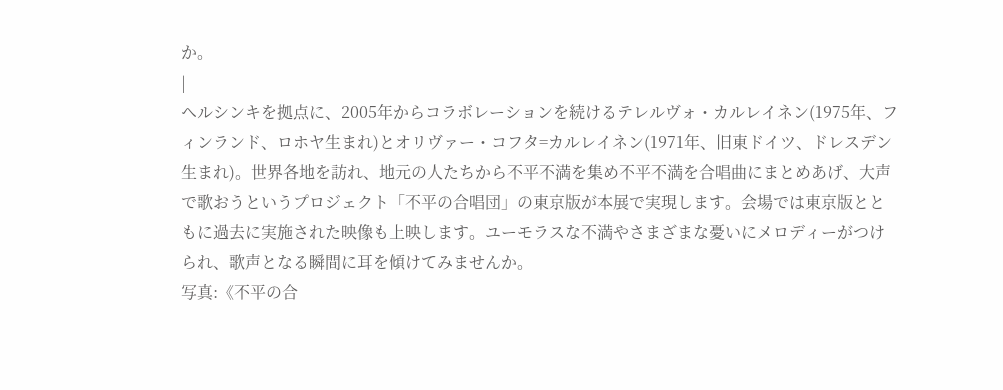か。
|
ヘルシンキを拠点に、2005年からコラボレーションを続けるテレルヴォ・カルレイネン(1975年、フィンランド、ロホヤ生まれ)とオリヴァー・コフタ=カルレイネン(1971年、旧東ドイツ、ドレスデン生まれ)。世界各地を訪れ、地元の人たちから不平不満を集め不平不満を合唱曲にまとめあげ、大声で歌おうというプロジェクト「不平の合唱団」の東京版が本展で実現します。会場では東京版とともに過去に実施された映像も上映します。ユーモラスな不満やさまざまな憂いにメロディーがつけられ、歌声となる瞬間に耳を傾けてみませんか。
写真:《不平の合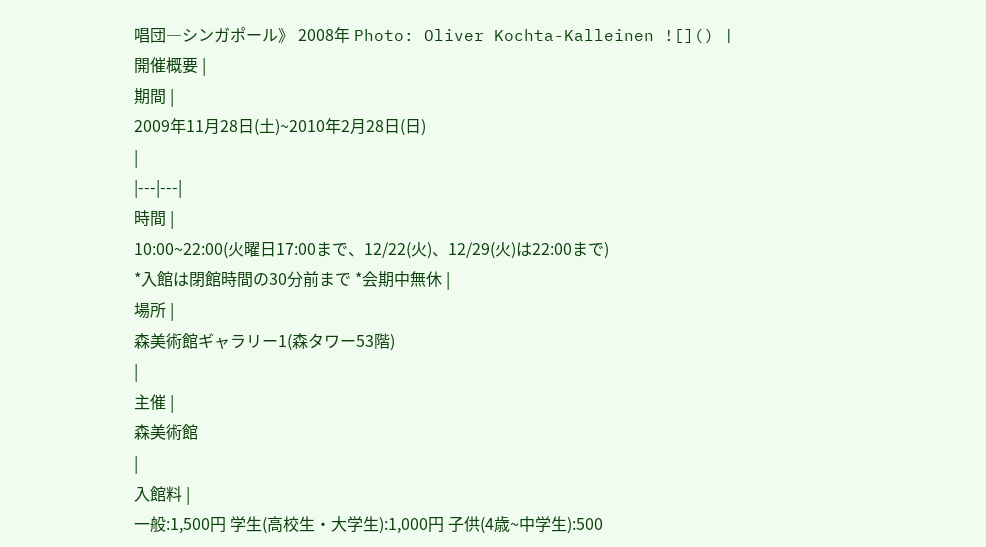唱団―シンガポール》 2008年 Photo: Oliver Kochta-Kalleinen ![]() |
開催概要 |
期間 |
2009年11月28日(土)~2010年2月28日(日)
|
|---|---|
時間 |
10:00~22:00(火曜日17:00まで、12/22(火)、12/29(火)は22:00まで)
*入館は閉館時間の30分前まで *会期中無休 |
場所 |
森美術館ギャラリー1(森タワー53階)
|
主催 |
森美術館
|
入館料 |
一般:1,500円 学生(高校生・大学生):1,000円 子供(4歳~中学生):500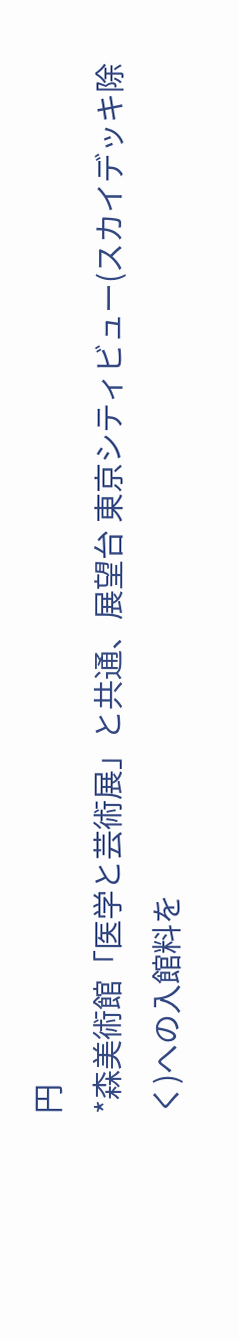円
*森美術館「医学と芸術展」と共通、展望台 東京シティビュー(スカイデッキ除く)への入館料を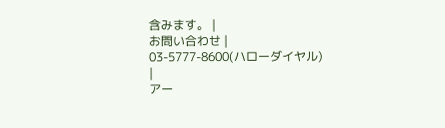含みます。 |
お問い合わせ |
03-5777-8600(ハローダイヤル)
|
アー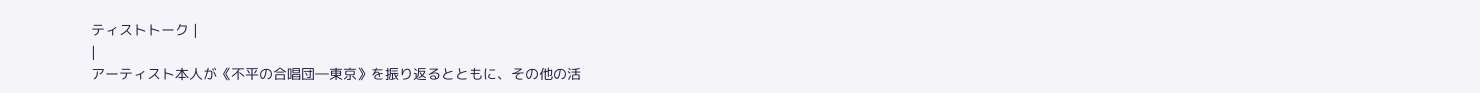ティストトーク |
|
アーティスト本人が《不平の合唱団―東京》を振り返るとともに、その他の活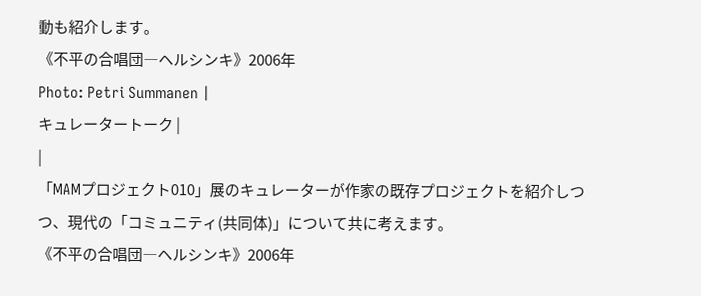動も紹介します。
《不平の合唱団―ヘルシンキ》2006年
Photo: Petri Summanen |
キュレータートーク |
|
「MAMプロジェクト010」展のキュレーターが作家の既存プロジェクトを紹介しつつ、現代の「コミュニティ(共同体)」について共に考えます。
《不平の合唱団―ヘルシンキ》2006年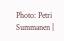Photo: Petri Summanen |